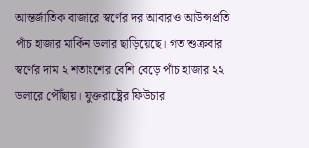আন্তর্জাতিক বাজারে স্বর্ণের দর আবারও আউন্সপ্রতি পাঁচ হাজার মার্কিন ডলার ছাড়িয়েছে। গত শুক্রবার স্বর্ণের দাম ২ শতাংশের বেশি বেড়ে পাঁচ হাজার ২২ ডলারে পৌঁছায়। যুক্তরাষ্ট্রের ফিউচার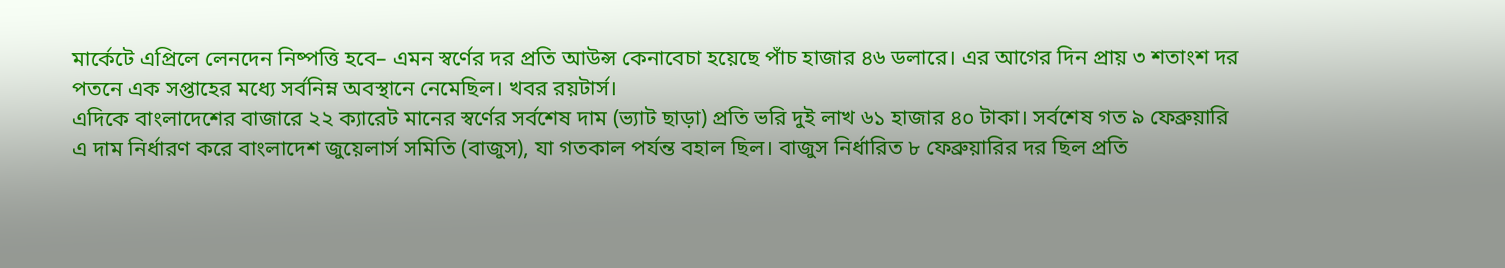মার্কেটে এপ্রিলে লেনদেন নিষ্পত্তি হবে– এমন স্বর্ণের দর প্রতি আউন্স কেনাবেচা হয়েছে পাঁচ হাজার ৪৬ ডলারে। এর আগের দিন প্রায় ৩ শতাংশ দর পতনে এক সপ্তাহের মধ্যে সর্বনিম্ন অবস্থানে নেমেছিল। খবর রয়টার্স।
এদিকে বাংলাদেশের বাজারে ২২ ক্যারেট মানের স্বর্ণের সর্বশেষ দাম (ভ্যাট ছাড়া) প্রতি ভরি দুই লাখ ৬১ হাজার ৪০ টাকা। সর্বশেষ গত ৯ ফেব্রুয়ারি এ দাম নির্ধারণ করে বাংলাদেশ জুয়েলার্স সমিতি (বাজুস), যা গতকাল পর্যন্ত বহাল ছিল। বাজুস নির্ধারিত ৮ ফেব্রুয়ারির দর ছিল প্রতি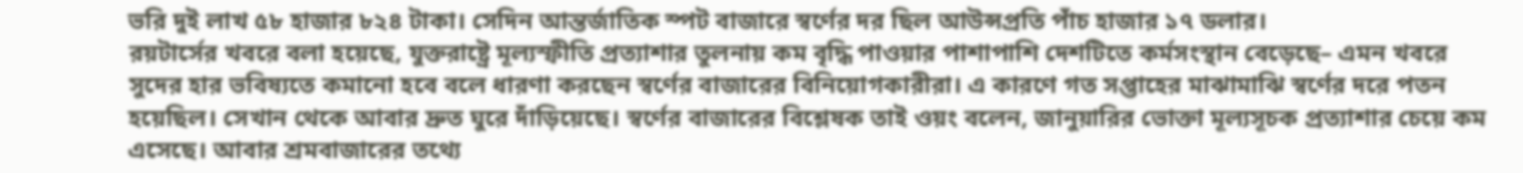ভরি দুই লাখ ৫৮ হাজার ৮২৪ টাকা। সেদিন আন্তর্জাতিক স্পট বাজারে স্বর্ণের দর ছিল আউন্সপ্রতি পাঁচ হাজার ১৭ ডলার।
রয়টার্সের খবরে বলা হয়েছে, যুক্তরাষ্ট্রে মূল্যস্ফীতি প্রত্যাশার তুলনায় কম বৃদ্ধি পাওয়ার পাশাপাশি দেশটিতে কর্মসংস্থান বেড়েছে– এমন খবরে সুদের হার ভবিষ্যতে কমানো হবে বলে ধারণা করছেন স্বর্ণের বাজারের বিনিয়োগকারীরা। এ কারণে গত সপ্তাহের মাঝামাঝি স্বর্ণের দরে পতন হয়েছিল। সেখান থেকে আবার দ্রুত ঘুরে দাঁড়িয়েছে। স্বর্ণের বাজারের বিশ্লেষক তাই ওয়ং বলেন, জানুয়ারির ভোক্তা মূল্যসূচক প্রত্যাশার চেয়ে কম এসেছে। আবার শ্রমবাজারের তথ্যে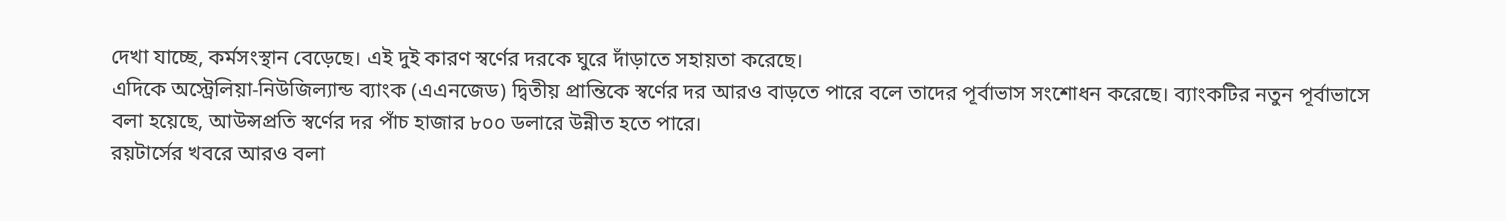দেখা যাচ্ছে, কর্মসংস্থান বেড়েছে। এই দুই কারণ স্বর্ণের দরকে ঘুরে দাঁড়াতে সহায়তা করেছে।
এদিকে অস্ট্রেলিয়া-নিউজিল্যান্ড ব্যাংক (এএনজেড) দ্বিতীয় প্রান্তিকে স্বর্ণের দর আরও বাড়তে পারে বলে তাদের পূর্বাভাস সংশোধন করেছে। ব্যাংকটির নতুন পূর্বাভাসে বলা হয়েছে, আউন্সপ্রতি স্বর্ণের দর পাঁচ হাজার ৮০০ ডলারে উন্নীত হতে পারে।
রয়টার্সের খবরে আরও বলা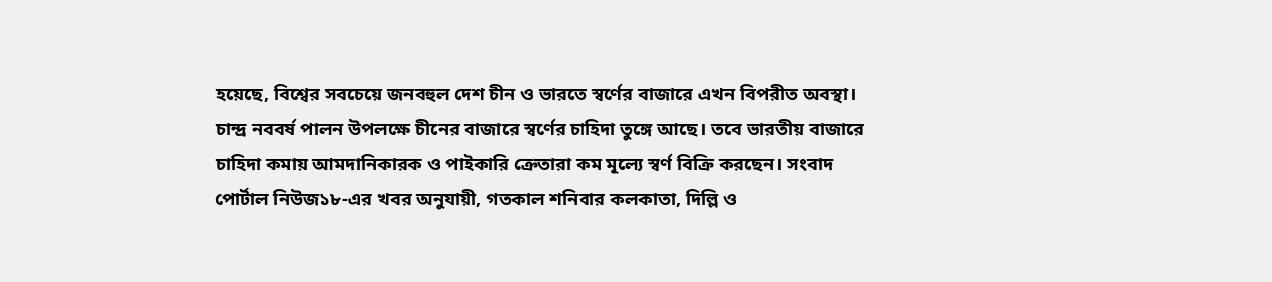হয়েছে, বিশ্বের সবচেয়ে জনবহুল দেশ চীন ও ভারতে স্বর্ণের বাজারে এখন বিপরীত অবস্থা। চান্দ্র নববর্ষ পালন উপলক্ষে চীনের বাজারে স্বর্ণের চাহিদা তুঙ্গে আছে। তবে ভারতীয় বাজারে চাহিদা কমায় আমদানিকারক ও পাইকারি ক্রেতারা কম মূল্যে স্বর্ণ বিক্রি করছেন। সংবাদ পোর্টাল নিউজ১৮-এর খবর অনুযায়ী, গতকাল শনিবার কলকাতা, দিল্লি ও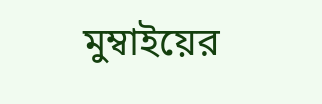মুম্বাইয়ের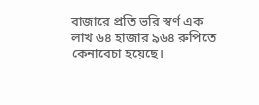বাজারে প্রতি ভরি স্বর্ণ এক লাখ ৬৪ হাজার ৯৬৪ রুপিতে কেনাবেচা হয়েছে।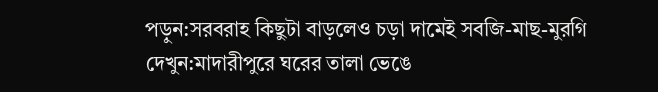পড়ুন:সরবরাহ কিছুটা বাড়লেও চড়া দামেই সবজি-মাছ-মুরগি
দেখুন:মাদারীপুরে ঘরের তালা ভেঙে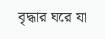বৃদ্ধার ঘরে যা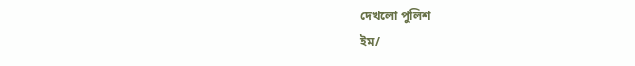দেখলো পুলিশ
ইম/